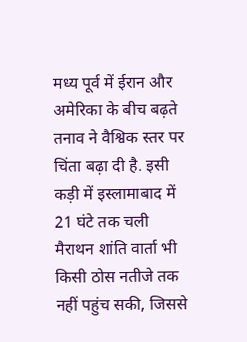मध्य पूर्व में ईरान और अमेरिका के बीच बढ़ते तनाव ने वैश्विक स्तर पर चिंता बढ़ा दी है. इसी कड़ी में इस्लामाबाद में 21 घंटे तक चली मैराथन शांति वार्ता भी किसी ठोस नतीजे तक नहीं पहुंच सकी, जिससे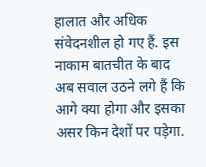हालात और अधिक संवेदनशील हो गए हैं. इस नाकाम बातचीत के बाद अब सवाल उठने लगे हैं कि आगे क्या होगा और इसका असर किन देशों पर पड़ेगा.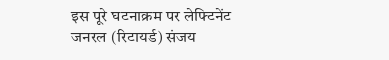इस पूरे घटनाक्रम पर लेफ्टिनेंट जनरल (रिटायर्ड) संजय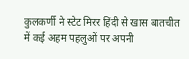कुलकर्णी ने स्टेट मिरर हिंदी से खास बातचीत में कई अहम पहलुओं पर अपनी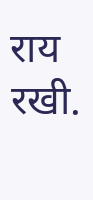राय रखी.